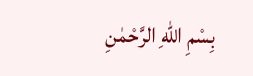بِسْمِ اللّٰهِ الرَّحْمٰنِ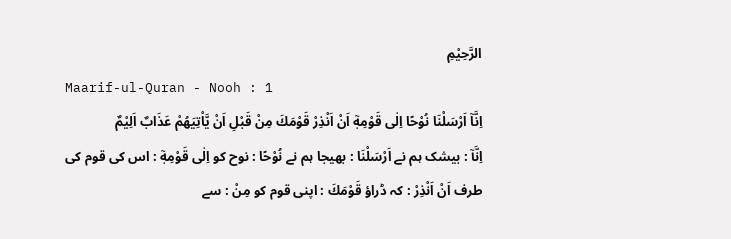الرَّحِيْمِ
Maarif-ul-Quran - Nooh : 1
اِنَّاۤ اَرْسَلْنَا نُوْحًا اِلٰى قَوْمِهٖۤ اَنْ اَنْذِرْ قَوْمَكَ مِنْ قَبْلِ اَنْ یَّاْتِیَهُمْ عَذَابٌ اَلِیْمٌ
اِنَّآ : بیشک ہم نے اَرْسَلْنَا : بھیجا ہم نے نُوْحًا : نوح کو اِلٰى قَوْمِهٖٓ : اس کی قوم کی طرف اَنْ اَنْذِرْ : کہ ڈراؤ قَوْمَكَ : اپنی قوم کو مِنْ : سے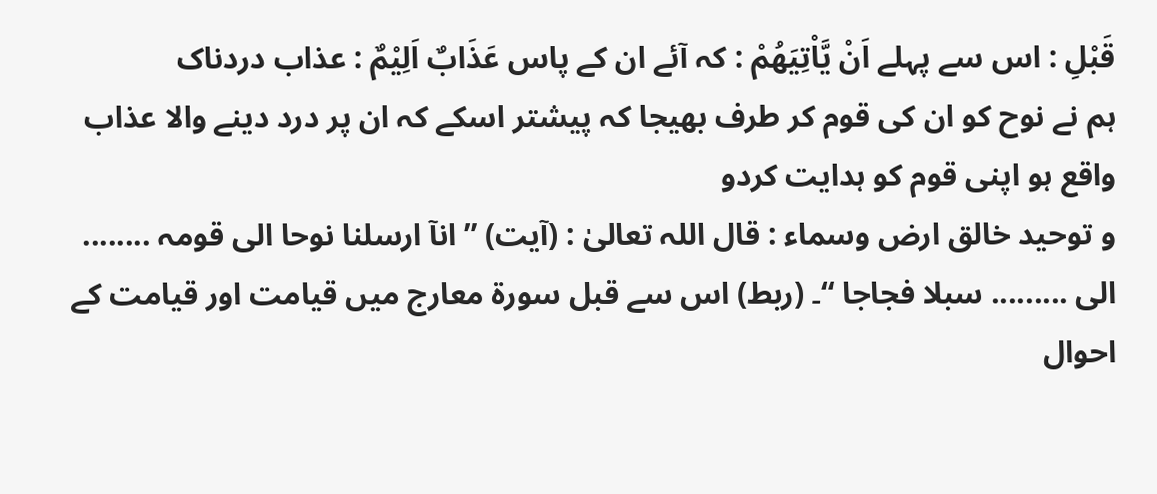قَبْلِ : اس سے پہلے اَنْ يَّاْتِيَهُمْ : کہ آئے ان کے پاس عَذَابٌ اَلِيْمٌ : عذاب دردناک
ہم نے نوح کو ان کی قوم کر طرف بھیجا کہ پیشتر اسکے کہ ان پر درد دینے والا عذاب واقع ہو اپنی قوم کو ہدایت کردو
و توحید خالق ارض وسماء : قال اللہ تعالیٰ : (آیت) ” انآ ارسلنا نوحا الی قومہ ........ الی ......... سبلا فجاجا “۔ (ربط) اس سے قبل سورة معارج میں قیامت اور قیامت کے احوال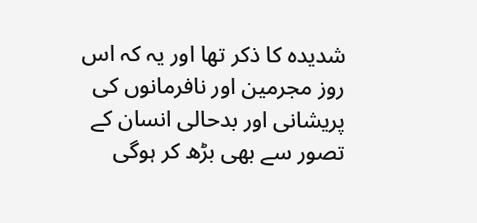شدیدہ کا ذکر تھا اور یہ کہ اس روز مجرمین اور نافرمانوں کی پریشانی اور بدحالی انسان کے تصور سے بھی بڑھ کر ہوگی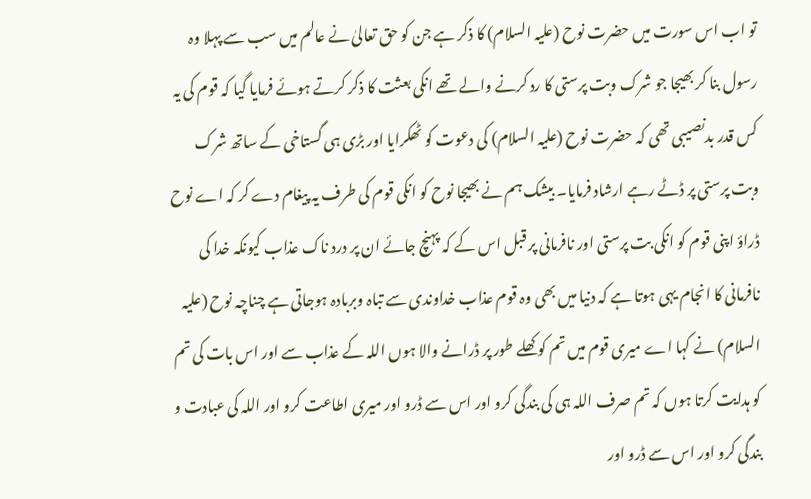تو اب اس سورت میں حضرت نوح (علیہ السلام) کا ذکر ہے جن کو حق تعالیٰ نے عالم میں سب سے پہلا وہ رسول بنا کر بھیجا جو شرک وبت پرستی کا رد کرنے والے تھے انکی بعثت کا ذکر کرتے ہوئے فرمایا گیا کہ قوم کی یہ کس قدر بدنصیبی تھی کہ حضرت نوح (علیہ السلام) کی دعوت کو ٹھکرایا اور بڑی ہی گستاخی کے ساتھ شرک وبت پرستی پر ڈٹے رہے ارشاد فرمایا۔ بیشک ہم نے بھیجا نوح کو انکی قوم کی طرف یہ پیغام دے کر کہ اے نوح ڈراؤ اپنی قوم کو انکی بت پرستی اور نافرمانی پر قبل اس کے کہ پہنچ جائے ان پر درد ناک عذاب کیونکہ خدا کی نافرمانی کا انجام یہی ہوتا ہے کہ دنیا میں بھی وہ قوم عذاب خداوندی سے تباہ وبربادہ ہوجاتی ہے چناچہ نوح (علیہ السلام) نے کہا اے میری قوم میں تم کو کھلے طور پر ڈرانے والا ہوں اللہ کے عذاب سے اور اس بات کی تم کو ہدایت کرتا ہوں کہ تم صرف اللہ ہی کی بندگی کرو اور اس سے ڈرو اور میری اطاعت کرو اور اللہ کی عبادت و بندگی کرو اور اس سے ڈرو اور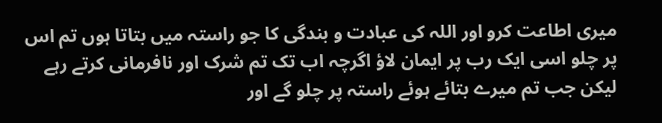میری اطاعت کرو اور اللہ کی عبادت و بندگی کا جو راستہ میں بتاتا ہوں تم اس پر چلو اسی ایک رب پر ایمان لاؤ اگرچہ اب تک تم شرک اور نافرمانی کرتے رہے لیکن جب تم میرے بتائے ہوئے راستہ پر چلو گے اور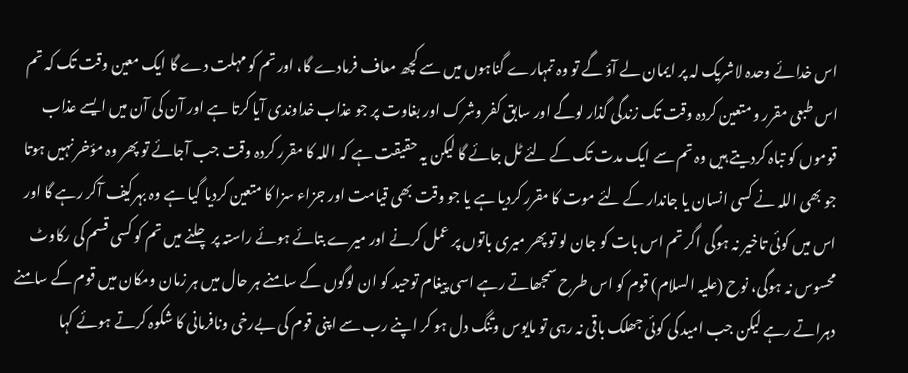اس خدائے وحدہ لاشریک لہ پر ایمان لے آؤ گے تو وہ تمہارے گناہوں میں سے کچھ معاف فرمادے گا، اور تم کو مہلت دے گا ایک معین وقت تک کہ تم اس طبعی مقرر و متعین کردہ وقت تک زندگی گذار لوگے اور سابق کفر وشرک اور بغاوت پر جو عذاب خداوندی آیا کرتا ہے اور آن کی آن میں ایسے عذاب قوموں کو تباہ کردیتے ہیں وہ تم سے ایک مدت تک کے لئے ٹل جائے گا لیکن یہ حقیقت ہے کہ اللہ کا مقرر کردہ وقت جب آجائے تو پھر وہ مؤخر نہیں ہوتا جو بھی اللہ نے کسی انسان یا جاندار کے لئے موت کا مقرر کردیا ہے یا جو وقت بھی قیامت اور جزاء سزا کا متعین کردیا گیا ہے وہ بہرکیف آکر رہے گا اور اس میں کوئی تاخیر نہ ہوگی اگر تم اس بات کو جان لو تو پھر میری باتوں پر عمل کرنے اور میرے بتائے ہوئے راستہ پر چلنے میں تم کو کسی قسم کی رکاوٹ محسوس نہ ہوگی، نوح (علیہ السلام) قوم کو اس طرح سمجھاتے رہے اسی پیغام توحید کو ان لوگوں کے سامنے ہر حال میں ہر زمان ومکان میں قوم کے سامنے دہراتے رہے لیکن جب امید کی کوئی جھلک باقی نہ رہی تو مایوس وتنگ دل ہو کر اپنے رب سے اپنی قوم کی بےرخی ونافرمانی کا شکوہ کرتے ہوئے کہا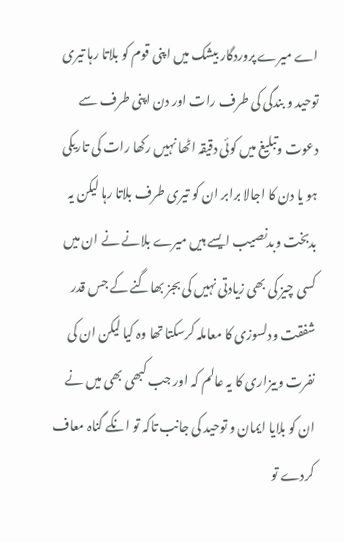اے میرے پروردگار بیشک میں اپنی قوم کو بلاتا رہا تیری توحید و بندگی کی طرف رات اور دن اپنی طرف سے دعوت وتبلیغ میں کوئی دقیقہ اٹھا نہیں رکھا رات کی تاریکی ہو یا دن کا اجالا برابر ان کو تیری طرف بلاتا رہا لیکن یہ بدبخت وبدنصیب ایسے ہیں میرے بلانے نے ان میں کسی چیز کی بھی زیادتی نہیں کی بجز بھاگنے کے جس قدر شفقت ودلسوزی کا معاملہ کرسکتا تھا وہ کیا لیکن ان کی نفرت وبیزاری کا یہ عالم کہ اور جب کبھی بھی میں نے ان کو بلایا ایمان و توحید کی جانب تاکہ تو انکے گناہ معاف کردے تو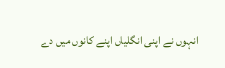انہوں نے اپنی انگلیاں اپنے کانوں میں دے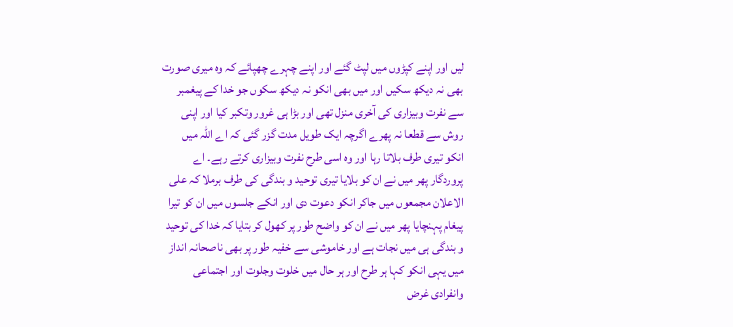لیں اور اپنے کپڑوں میں لپٹ گئے اور اپنے چہرے چھپائے کہ وہ میری صورت بھی نہ دیکھ سکیں اور میں بھی انکو نہ دیکھ سکوں جو خدا کے پیغمبر سے نفرت وبیزاری کی آخری منزل تھی اور بڑا ہی غرور وتکبر کیا اور اپنی روش سے قطعا نہ پھرے اگرچہ ایک طویل مدت گزر گئی کہ اے اللہ میں انکو تیری طرف بلاتا رہا اور وہ اسی طرح نفرت وبیزاری کرتے رہے۔ اے پروردگار پھر میں نے ان کو بلایا تیری توحید و بندگی کی طرف برملا کہ علی الاعلان مجمعوں میں جاکر انکو دعوت دی اور انکے جلسوں میں ان کو تیرا پیغام پہنچایا پھر میں نے ان کو واضح طور پر کھول کر بتایا کہ خدا کی توحید و بندگی ہی میں نجات ہے اور خاموشی سے خفیہ طور پر بھی ناصحانہ انداز میں یہی انکو کہا ہر طرح اور ہر حال میں خلوت وجلوت اور اجتماعی وانفرادی غرض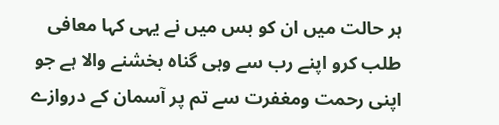ہر حالت میں ان کو بس میں نے یہی کہا معافی طلب کرو اپنے رب سے وہی گناہ بخشنے والا ہے جو اپنی رحمت ومغفرت سے تم پر آسمان کے دروازے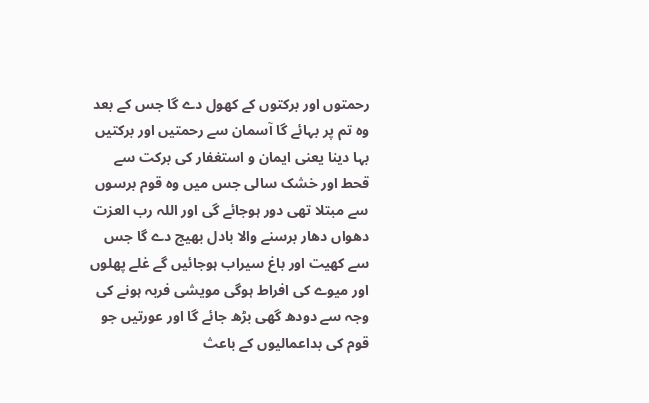رحمتوں اور برکتوں کے کھول دے گا جس کے بعد وہ تم پر بہائے گا آسمان سے رحمتیں اور برکتیں بہا دینا یعنی ایمان و استغفار کی برکت سے قحط اور خشک سالی جس میں وہ قوم برسوں سے مبتلا تھی دور ہوجائے گی اور اللہ رب العزت دھواں دھار برسنے والا بادل بھیج دے گا جس سے کھیت اور باغ سیراب ہوجائیں گے غلے پھلوں اور میوے کی افراط ہوگی مویشی فربہ ہونے کی وجہ سے دودھ گھی بڑھ جائے گا اور عورتیں جو قوم کی بداعمالیوں کے باعث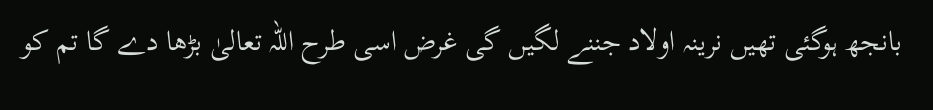بانجھ ہوگئی تھیں نرینہ اولاد جننے لگیں گی غرض اسی طرح اللہ تعالیٰ بڑھا دے گا تم کو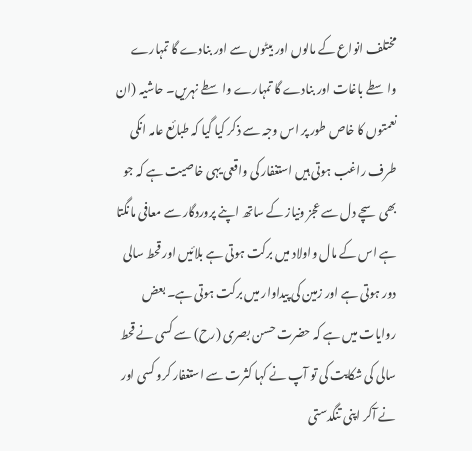مختلف انواع کے مالوں اور بیٹوں سے اور بنادے گا تمہارے واسطے باغات اور بنادے گا تمہارے واسطے نہریں۔ حاشیہ (ان نعمتوں کا خاص طور پر اس وجہ سے ذکر کیا گیا کہ طبائع عامہ انکی طرف راغب ہوتی ہیں استغفار کی واقعی یہی خاصیت ہے کہ جو بھی سچے دل سے عجز ونیاز کے ساتھ اپنے پروردگار سے معافی مانگتا ہے اس کے مال واولاد میں برکت ہوتی ہے بلائیں اور قحط سالی دور ہوتی ہے اور زمین کی پیداوار میں برکت ہوتی ہے۔ بعض روایات میں ہے کہ حضرت حسن بصری (رح) سے کسی نے قحط سالی کی شکایت کی تو آپ نے کہا کثرت سے استغفار کرو کسی اور نے آکر اپنی تنگدستی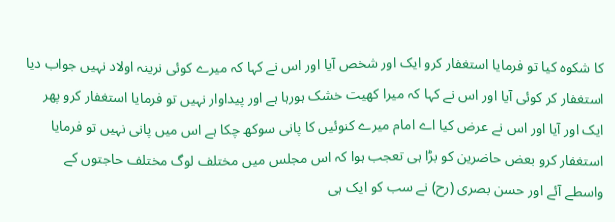کا شکوہ کیا تو فرمایا استغفار کرو ایک اور شخص آیا اور اس نے کہا کہ میرے کوئی نرینہ اولاد نہیں جواب دیا استغفار کر کوئی آیا اور اس نے کہا کہ میرا کھیت خشک ہورہا ہے اور پیداوار نہیں تو فرمایا استغفار کرو پھر ایک اور آیا اور اس نے عرض کیا اے امام میرے کنوئیں کا پانی سوکھ چکا ہے اس میں پانی نہیں تو فرمایا استغفار کرو بعض حاضرین کو بڑا ہی تعجب ہوا کہ اس مجلس میں مختلف لوگ مختلف حاجتوں کے واسطے آئے اور حسن بصری (رح) نے سب کو ایک ہی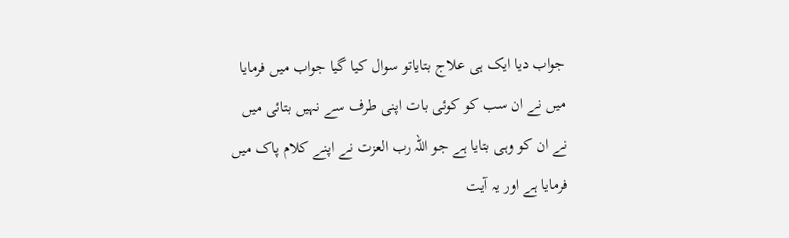جواب دیا ایک ہی علاج بتایاتو سوال کیا گیا جواب میں فرمایا میں نے ان سب کو کوئی بات اپنی طرف سے نہیں بتائی میں نے ان کو وہی بتایا ہے جو اللہ رب العزت نے اپنے کلام پاک میں فرمایا ہے اور یہ آیت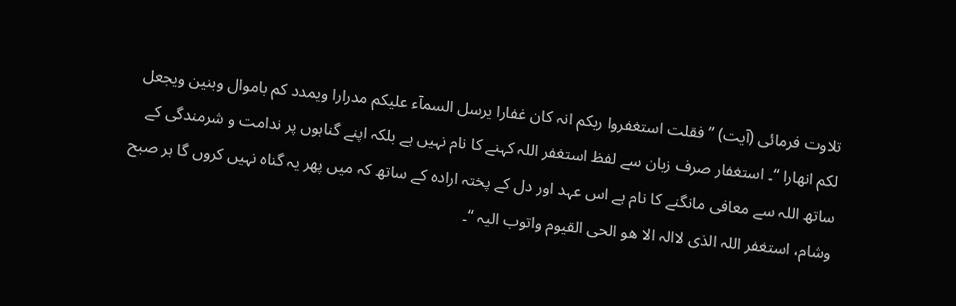تلاوت فرمائی (آیت) ” فقلت استغفروا ربکم انہ کان غفارا یرسل السمآء علیکم مدرارا ویمدد کم باموال وبنین ویجعل لکم انھارا “۔ استغفار صرف زبان سے لفظ استغفر اللہ کہنے کا نام نہیں ہے بلکہ اپنے گناہوں پر ندامت و شرمندگی کے ساتھ اللہ سے معافی مانگنے کا نام ہے اس عہد اور دل کے پختہ ارادہ کے ساتھ کہ میں پھر یہ گناہ نہیں کروں گا ہر صبح وشام، استغفر اللہ الذی لاالہ الا ھو الحی القیوم واتوب الیہ “۔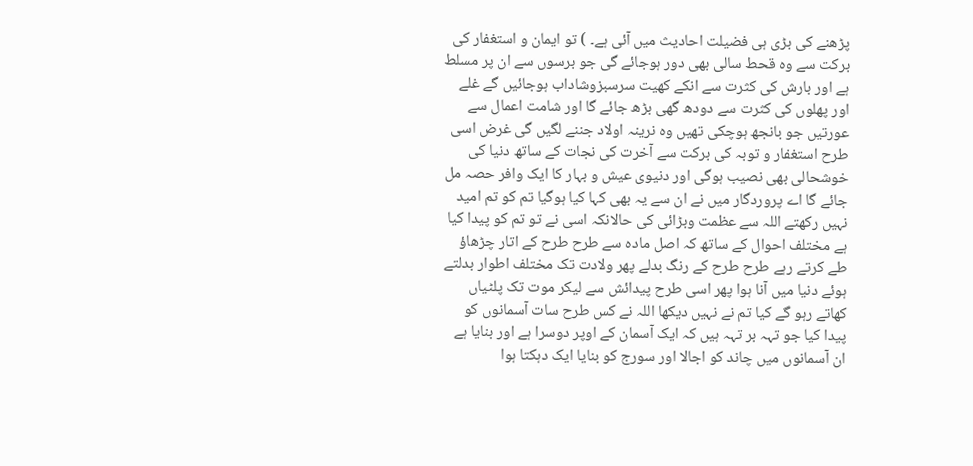پڑھنے کی بڑی ہی فضیلت احادیث میں آئی ہے۔ ) تو ایمان و استغفار کی برکت سے وہ قحط سالی بھی دور ہوجائے گی جو برسوں سے ان پر مسلط ہے اور بارش کی کثرت سے انکے کھیت سرسبزوشاداب ہوجائیں گے غلے اور پھلوں کی کثرت سے دودھ گھی بڑھ جائے گا اور شامت اعمال سے عورتیں جو بانجھ ہوچکی تھیں وہ نرینہ اولاد جننے لگیں گی غرض اسی طرح استغفار و توبہ کی برکت سے آخرت کی نجات کے ساتھ دنیا کی خوشحالی بھی نصیب ہوگی اور دنیوی عیش و بہار کا ایک وافر حصہ مل جائے گا اے پروردگار میں نے ان سے یہ بھی کہا کیا ہوگیا تم کو تم امید نہیں رکھتے اللہ سے عظمت وبڑائی کی حالانکہ اسی نے تو تم کو پیدا کیا ہے مختلف احوال کے ساتھ کہ اصل مادہ سے طرح طرح کے اتار چڑھاؤ طے کرتے رہے طرح طرح کے رنگ بدلے پھر ولادت تک مختلف اطوار بدلتے ہوئے دنیا میں آنا ہوا پھر اسی طرح پیدائش سے لیکر موت تک پلٹیاں کھاتے رہو گے کیا تم نے نہیں دیکھا اللہ نے کس طرح سات آسمانوں کو پیدا کیا جو تہہ بر تہہ ہیں کہ ایک آسمان کے اوپر دوسرا ہے اور بنایا ہے ان آسمانوں میں چاند کو اجالا اور سورج کو بنایا ایک دہکتا ہوا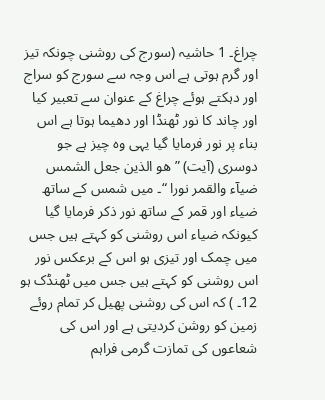چراغ۔ 1 حاشیہ (سورج کی روشنی چونکہ تیز اور گرم ہوتی ہے اس وجہ سے سورج کو سراج اور دہکتے ہوئے چراغ کے عنوان سے تعبیر کیا اور چاند کا نور ٹھنڈا اور دھیما ہوتا ہے اس بناء پر نور فرمایا گیا یہی وہ چیز ہے جو دوسری (آیت) ” ھو الذین جعل الشمس ضیآء والقمر نورا “۔ میں شمس کے ساتھ ضیاء اور قمر کے ساتھ نور ذکر فرمایا گیا کیونکہ ضیاء اس روشنی کو کہتے ہیں جس میں چمک اور تیزی ہو اس کے برعکس نور اس روشنی کو کہتے ہیں جس میں ٹھنڈک ہو 12۔ ) کہ اس کی روشنی پھیل کر تمام روئے زمین کو روشن کردیتی ہے اور اس کی شعاعوں کی تمازت گرمی فراہم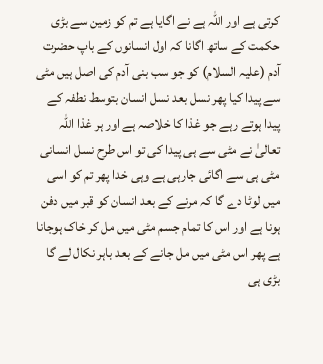کرتی ہے اور اللہ ہے نے اگایا ہے تم کو زمین سے بڑی حکمت کے ساتھ اگانا کہ اول انسانوں کے باپ حضرت آدم (علیہ السلام) کو جو سب بنی آدم کی اصل ہیں مٹی سے پیدا کیا پھر نسل بعد نسل انسان بتوسط نطفہ کے پیدا ہوتے رہے جو غذا کا خلاصہ ہے اور ہر غذا اللہ تعالیٰ نے مٹی سے ہی پیدا کی تو اس طرح نسل انسانی مٹی ہی سے اگائی جارہی ہے وہی خدا پھر تم کو اسی میں لوٹا دے گا کہ مرنے کے بعد انسان کو قبر میں دفن ہونا ہے اور اس کا تمام جسم مٹی میں مل کر خاک ہوجانا ہے پھر اس مٹی میں مل جانے کے بعد باہر نکال لے گا بڑی ہی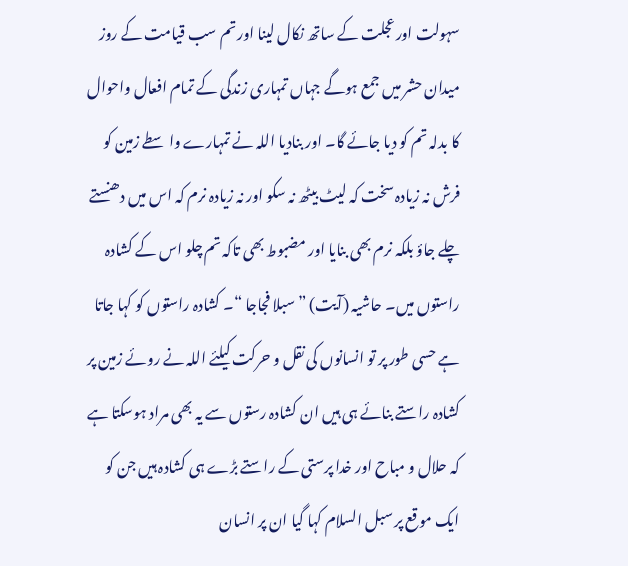سہولت اور عجلت کے ساتھ نکال لینا اور تم سب قیامت کے روز میدان حشر میں جمع ہوگے جہاں تمہاری زندگی کے تمام افعال واحوال کا بدلہ تم کو دیا جائے گا۔ اور بنادیا اللہ نے تمہارے واسطے زمین کو فرش نہ زیادہ سخت کہ لیٹ بیٹھ نہ سکو اور نہ زیادہ نرم کہ اس میں دھنستے چلے جاؤ بلکہ نرم بھی بنایا اور مضبوط بھی تاکہ تم چلو اس کے کشادہ راستوں میں۔ حاشیہ (آیت) ” سبلا فجاجا “۔ کشادہ راستوں کو کہا جاتا ہے حسی طور پر تو انسانوں کی نقل و حرکت کیلئے اللہ نے روئے زمین پر کشادہ راستے بنائے ہی ہیں ان کشادہ رستوں سے یہ بھی مراد ہوسکتا ہے کہ حلال و مباح اور خدا پرستی کے راستے بڑے ہی کشادہ ہیں جن کو ایک موقع پر سبل السلام کہا گیا ان پر انسان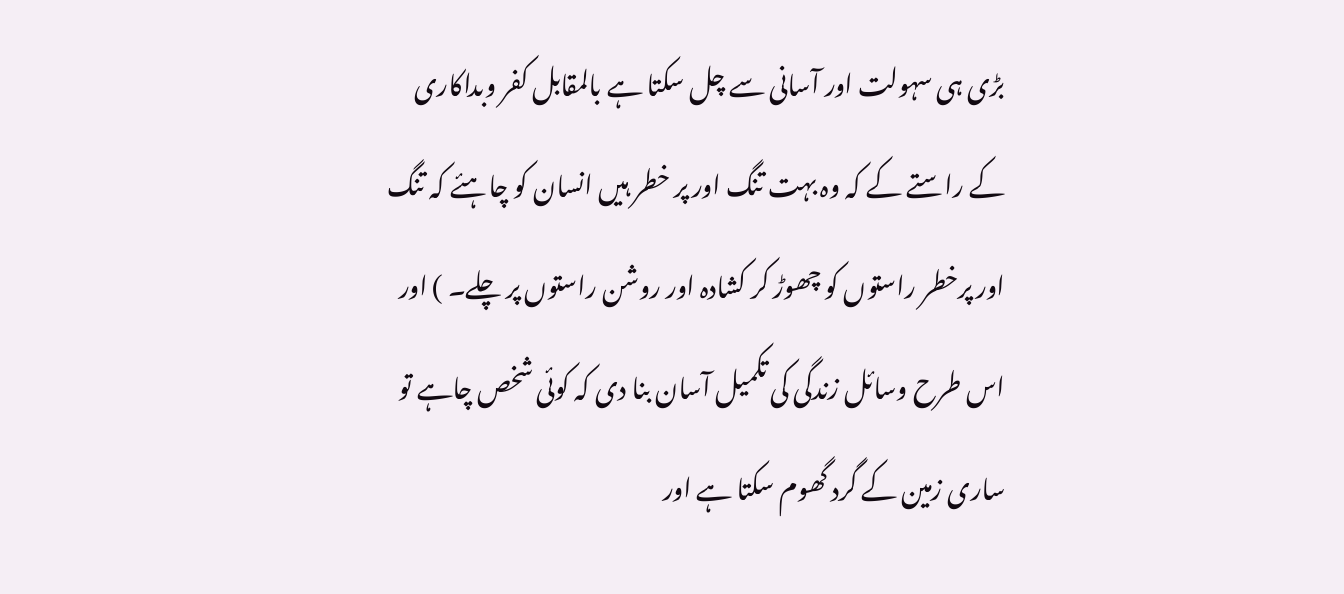بڑی ہی سہولت اور آسانی سے چل سکتا ہے بالمقابل کفر وبداکاری کے راستے کے کہ وہ بہت تنگ اور پر خطر ہیں انسان کو چاہئے کہ تنگ اور پرخطر راستوں کو چھوڑ کر کشادہ اور روشن راستوں پر چلے۔ ) اور اس طرح وسائل زندگی کی تکمیل آسان بنا دی کہ کوئی شخص چاہے تو ساری زمین کے گرد گھوم سکتا ہے اور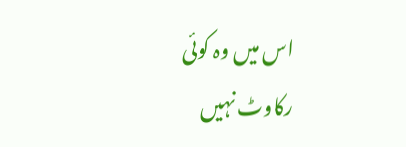اس میں وہ کوئی رکاوٹ نہیں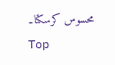محسوس کرسکتا۔
Top